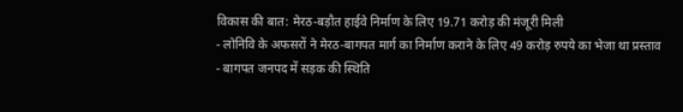विकास की बात: मेरठ-बड़ौत हाईवे निर्माण के लिए 19.71 करोड़ की मंजूरी मिली
- लोनिवि के अफसरों ने मेरठ-बागपत मार्ग का निर्माण कराने के लिए 49 करोड़ रुपये का भेजा था प्रस्ताव
- बागपत जनपद में सड़क की स्थिति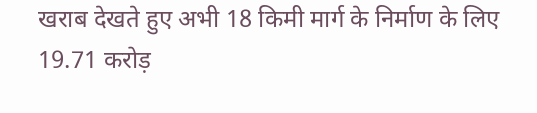खराब देखते हुए अभी 18 किमी मार्ग के निर्माण के लिए 19.71 करोड़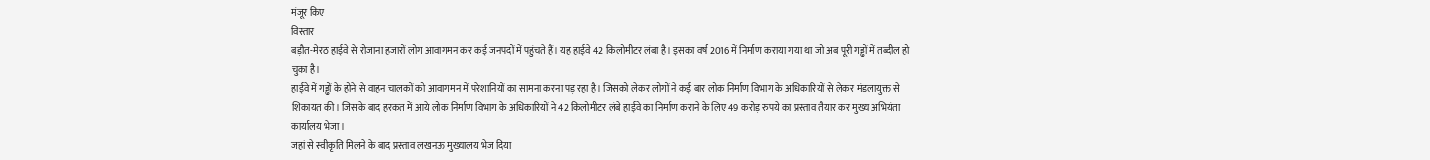मंजूर किए
विस्तार
बड़ौत-मेरठ हाईवे से रोजाना हजारों लोग आवागमन कर कई जनपदों में पहुंचते हैं। यह हाईवे 42 किलोमीटर लंबा है। इसका वर्ष 2016 में निर्माण कराया गया था जो अब पूरी गड्ढों में तब्दील हो चुका है।
हाईवे में गड्ढों के होने से वाहन चालकों को आवागमन में परेशानियों का सामना करना पड़ रहा है। जिसको लेकर लोगों ने कई बार लोक निर्माण विभाग के अधिकारियों से लेकर मंडलायुक्त से शिकायत की। जिसके बाद हरकत में आये लोक निर्माण विभाग के अधिकारियों ने 42 किलोमीटर लंबे हाईवे का निर्माण कराने के लिए 49 करोड़ रुपये का प्रस्ताव तैयार कर मुख्य अभियंता कार्यालय भेजा।
जहां से स्वीकृति मिलने के बाद प्रस्ताव लखनऊ मुख्यालय भेज दिया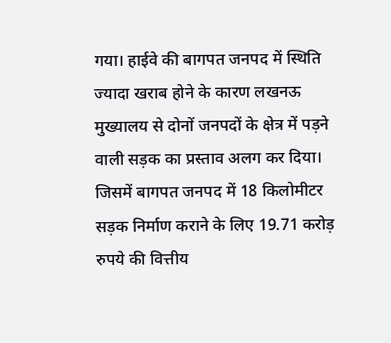गया। हाईवे की बागपत जनपद में स्थिति ज्यादा खराब होने के कारण लखनऊ मुख्यालय से दोनों जनपदों के क्षेत्र में पड़ने वाली सड़क का प्रस्ताव अलग कर दिया। जिसमें बागपत जनपद में 18 किलोमीटर सड़क निर्माण कराने के लिए 19.71 करोड़ रुपये की वित्तीय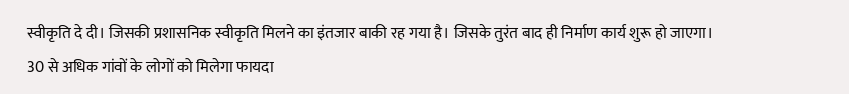स्वीकृति दे दी। जिसकी प्रशासनिक स्वीकृति मिलने का इंतजार बाकी रह गया है। जिसके तुरंत बाद ही निर्माण कार्य शुरू हो जाएगा।
30 से अधिक गांवों के लोगों को मिलेगा फायदा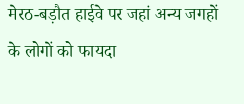मेरठ-बड़ौत हाईवे पर जहां अन्य जगहों के लोगों को फायदा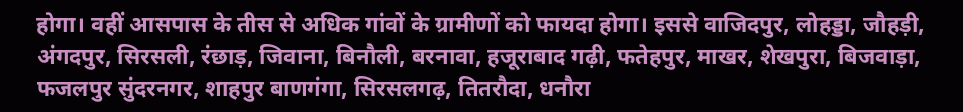होगा। वहीं आसपास के तीस से अधिक गांवों के ग्रामीणों को फायदा होगा। इससे वाजिदपुर, लोहड्डा, जौहड़ी, अंगदपुर, सिरसली, रंछाड़, जिवाना, बिनौली, बरनावा, हजूराबाद गढ़ी, फतेहपुर, माखर, शेखपुरा, बिजवाड़ा, फजलपुर सुंदरनगर, शाहपुर बाणगंगा, सिरसलगढ़, तितरौदा, धनौरा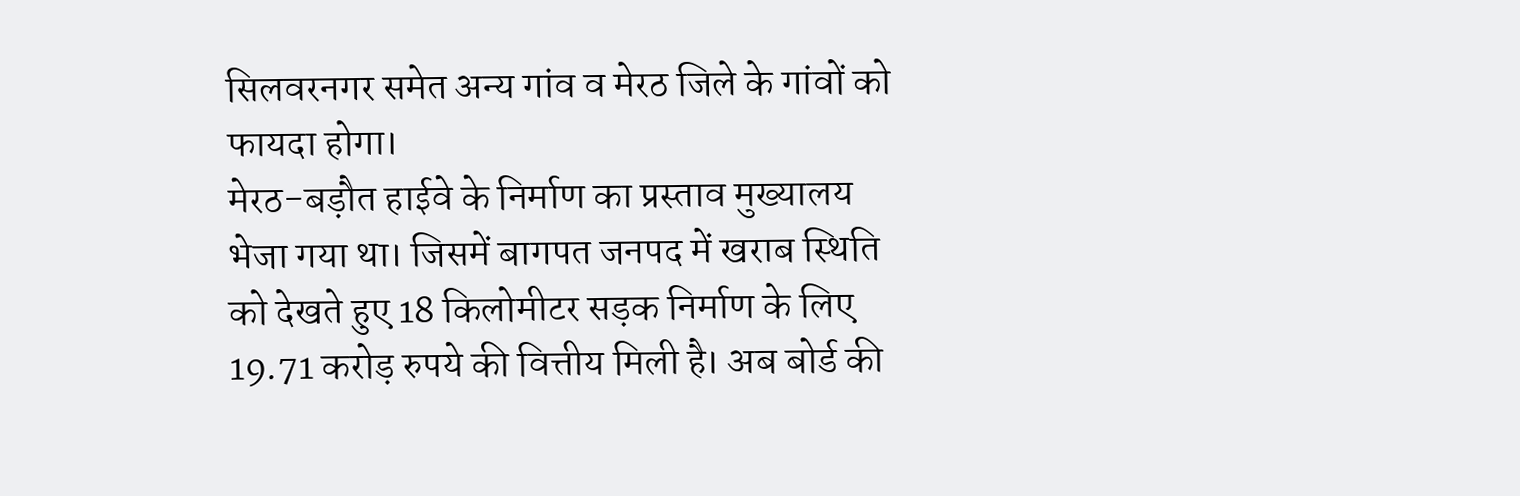सिलवरनगर समेत अन्य गांव व मेरठ जिले के गांवों को फायदा होगा।
मेरठ-बड़ौत हाईवे के निर्माण का प्रस्ताव मुख्यालय भेजा गया था। जिसमें बागपत जनपद में खराब स्थिति को देखते हुए 18 किलोमीटर सड़क निर्माण के लिए 19.71 करोड़ रुपये की वित्तीय मिली है। अब बोर्ड की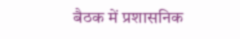बैठक में प्रशासनिक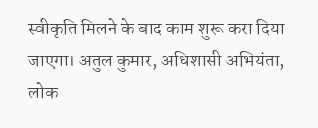स्वीकृति मिलने के बाद काम शुरू करा दिया जाएगा। अतुल कुमार, अधिशासी अभियंता, लोक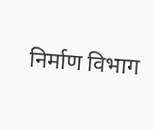निर्माण विभाग